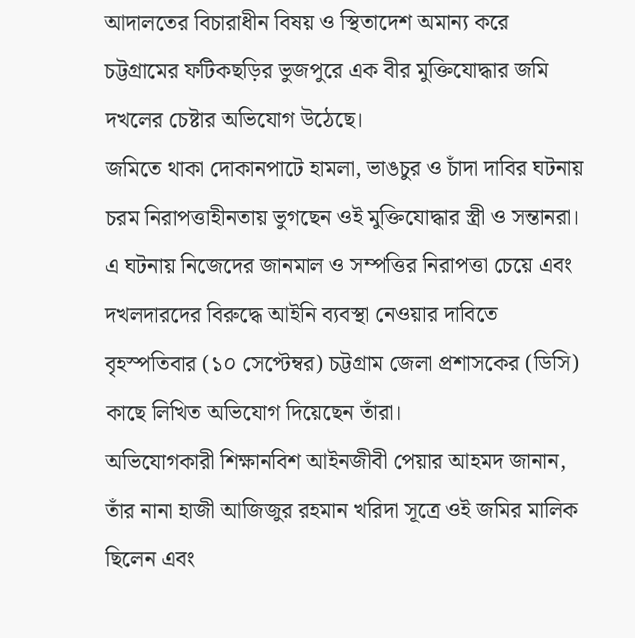আদালতের বিচারাধীন বিষয় ও স্থিতাদেশ অমান্য করে চট্টগ্রামের ফটিকছড়ির ভুজপুরে এক বীর মুক্তিযোদ্ধার জমি দখলের চেষ্টার অভিযোগ উঠেছে।
জমিতে থাকা দোকানপাটে হামলা, ভাঙচুর ও চাঁদা দাবির ঘটনায় চরম নিরাপত্তাহীনতায় ভুগছেন ওই মুক্তিযোদ্ধার স্ত্রী ও সন্তানরা।
এ ঘটনায় নিজেদের জানমাল ও সম্পত্তির নিরাপত্তা চেয়ে এবং দখলদারদের বিরুদ্ধে আইনি ব্যবস্থা নেওয়ার দাবিতে বৃহস্পতিবার (১০ সেপ্টেম্বর) চট্টগ্রাম জেলা প্রশাসকের (ডিসি) কাছে লিখিত অভিযোগ দিয়েছেন তাঁরা।
অভিযোগকারী শিক্ষানবিশ আইনজীবী পেয়ার আহমদ জানান, তাঁর নানা হাজী আজিজুর রহমান খরিদা সূত্রে ওই জমির মালিক ছিলেন এবং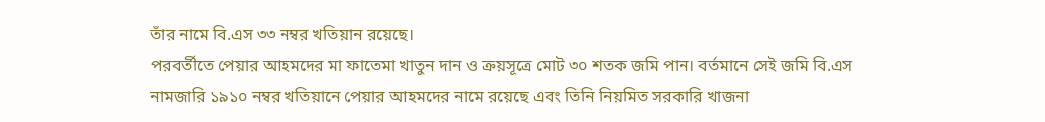তাঁর নামে বি.এস ৩৩ নম্বর খতিয়ান রয়েছে।
পরবর্তীতে পেয়ার আহমদের মা ফাতেমা খাতুন দান ও ক্রয়সূত্রে মোট ৩০ শতক জমি পান। বর্তমানে সেই জমি বি.এস নামজারি ১৯১০ নম্বর খতিয়ানে পেয়ার আহমদের নামে রয়েছে এবং তিনি নিয়মিত সরকারি খাজনা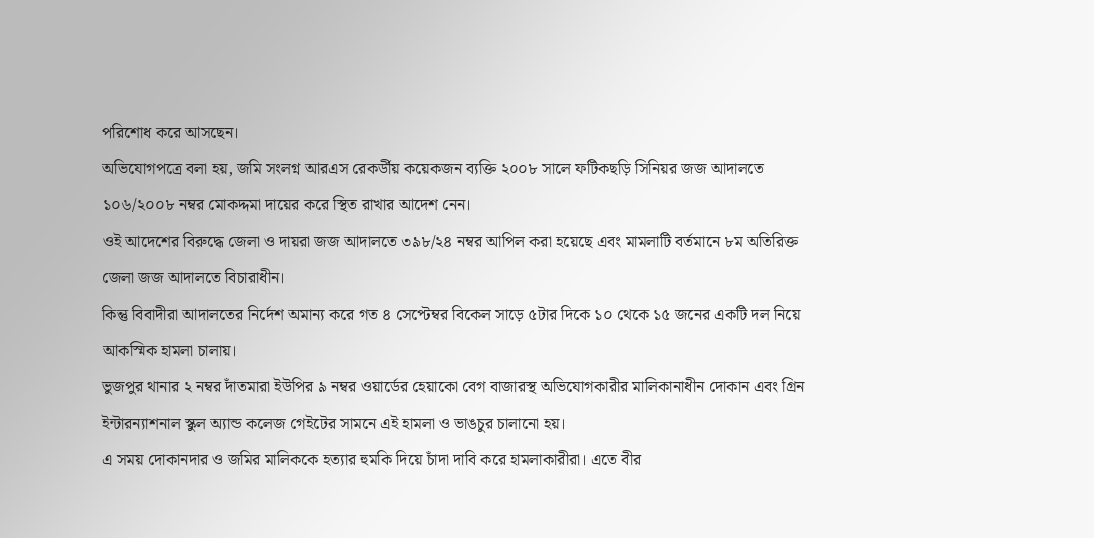পরিশোধ করে আসছেন।
অভিযোগপত্রে বলা হয়, জমি সংলগ্ন আরএস রেকর্ডীয় কয়েকজন ব্যক্তি ২০০৮ সালে ফটিকছড়ি সিনিয়র জজ আদালতে ১০৬/২০০৮ নম্বর মোকদ্দমা দায়ের করে স্থিত রাখার আদেশ নেন।
ওই আদেশের বিরুদ্ধে জেলা ও দায়রা জজ আদালতে ৩৯৮/২৪ নম্বর আপিল করা হয়েছে এবং মামলাটি বর্তমানে ৮ম অতিরিক্ত জেলা জজ আদালতে বিচারাধীন।
কিন্তু বিবাদীরা আদালতের নির্দেশ অমান্য করে গত ৪ সেপ্টেম্বর বিকেল সাড়ে ৫টার দিকে ১০ থেকে ১৫ জনের একটি দল নিয়ে আকস্মিক হামলা চালায়।
ভুজপুর থানার ২ নম্বর দাঁতমারা ইউপির ৯ নম্বর ওয়ার্ডের হেয়াকো বেগ বাজারস্থ অভিযোগকারীর মালিকানাধীন দোকান এবং গ্রিন ইন্টারন্যাশনাল স্কুল অ্যান্ড কলেজ গেইটের সামনে এই হামলা ও ভাঙচুর চালানো হয়।
এ সময় দোকানদার ও জমির মালিককে হত্যার হুমকি দিয়ে চাঁদা দাবি করে হামলাকারীরা। এতে বীর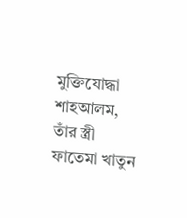মুক্তিযোদ্ধা শাহআলম, তাঁর স্ত্রী ফাতেমা খাতুন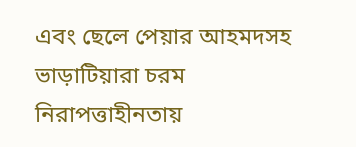এবং ছেলে পেয়ার আহমদসহ ভাড়াটিয়ারা চরম নিরাপত্তাহীনতায়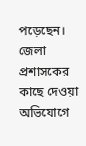পড়েছেন।
জেলা প্রশাসকের কাছে দেওয়া অভিযোগে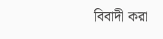বিবাদী করা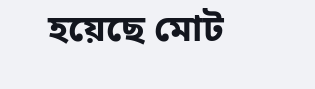হয়েছে মোট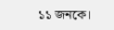১১ জনকে।